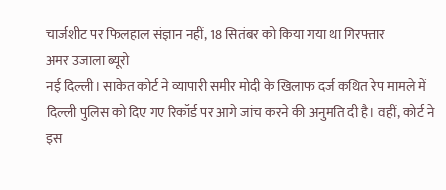चार्जशीट पर फिलहाल संज्ञान नहीं, 18 सितंबर को किया गया था गिरफ्तार
अमर उजाला ब्यूरो
नई दिल्ली। साकेत कोर्ट ने व्यापारी समीर मोदी के खिलाफ दर्ज कथित रेप मामले में दिल्ली पुलिस को दिए गए रिकॉर्ड पर आगे जांच करने की अनुमति दी है। वहीं, कोर्ट ने इस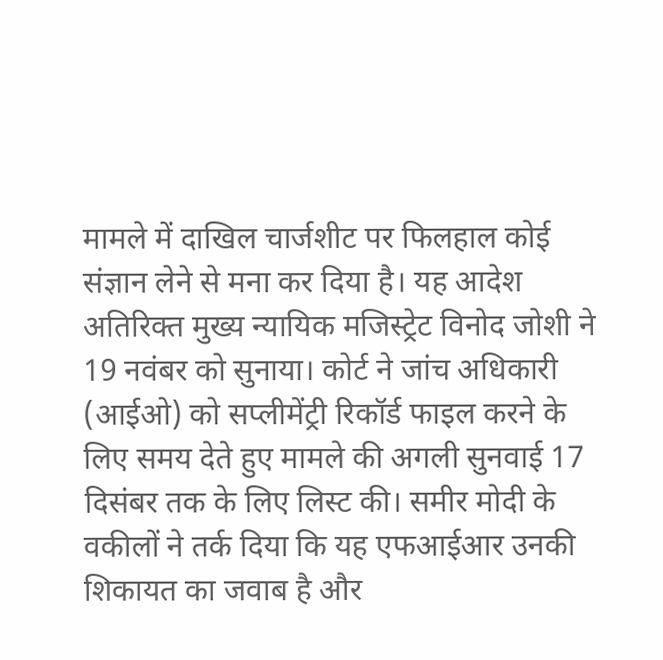मामले में दाखिल चार्जशीट पर फिलहाल कोई संज्ञान लेने से मना कर दिया है। यह आदेश अतिरिक्त मुख्य न्यायिक मजिस्ट्रेट विनोद जोशी ने 19 नवंबर को सुनाया। कोर्ट ने जांच अधिकारी (आईओ) को सप्लीमेंट्री रिकॉर्ड फाइल करने के लिए समय देते हुए मामले की अगली सुनवाई 17 दिसंबर तक के लिए लिस्ट की। समीर मोदी के वकीलों ने तर्क दिया कि यह एफआईआर उनकी शिकायत का जवाब है और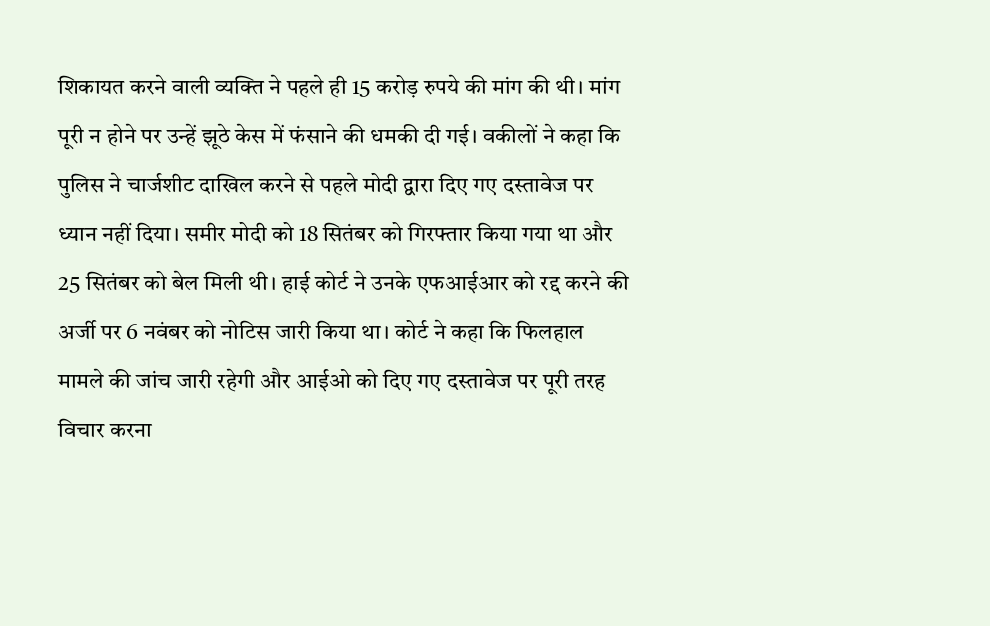शिकायत करने वाली व्यक्ति ने पहले ही 15 करोड़ रुपये की मांग की थी। मांग पूरी न होने पर उन्हें झूठे केस में फंसाने की धमकी दी गई। वकीलों ने कहा कि पुलिस ने चार्जशीट दाखिल करने से पहले मोदी द्वारा दिए गए दस्तावेज पर ध्यान नहीं दिया। समीर मोदी को 18 सितंबर को गिरफ्तार किया गया था और 25 सितंबर को बेल मिली थी। हाई कोर्ट ने उनके एफआईआर को रद्द करने की अर्जी पर 6 नवंबर को नोटिस जारी किया था। कोर्ट ने कहा कि फिलहाल मामले की जांच जारी रहेगी और आईओ को दिए गए दस्तावेज पर पूरी तरह विचार करना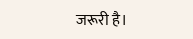जरूरी है।